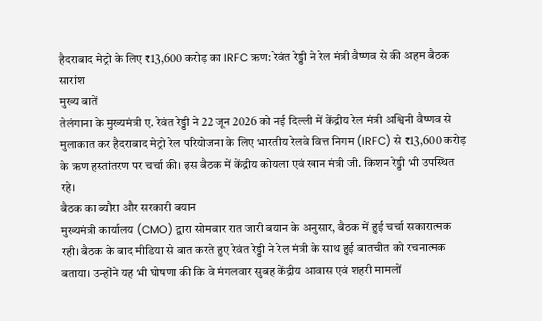हैदराबाद मेट्रो के लिए ₹13,600 करोड़ का IRFC ऋण: रेवंत रेड्डी ने रेल मंत्री वैष्णव से की अहम बैठक
सारांश
मुख्य बातें
तेलंगाना के मुख्यमंत्री ए. रेवंत रेड्डी ने 22 जून 2026 को नई दिल्ली में केंद्रीय रेल मंत्री अश्विनी वैष्णव से मुलाकात कर हैदराबाद मेट्रो रेल परियोजना के लिए भारतीय रेलवे वित्त निगम (IRFC) से ₹13,600 करोड़ के ऋण हस्तांतरण पर चर्चा की। इस बैठक में केंद्रीय कोयला एवं खान मंत्री जी. किशन रेड्डी भी उपस्थित रहे।
बैठक का ब्यौरा और सरकारी बयान
मुख्यमंत्री कार्यालय (CMO) द्वारा सोमवार रात जारी बयान के अनुसार, बैठक में हुई चर्चा सकारात्मक रही। बैठक के बाद मीडिया से बात करते हुए रेवंत रेड्डी ने रेल मंत्री के साथ हुई बातचीत को रचनात्मक बताया। उन्होंने यह भी घोषणा की कि वे मंगलवार सुबह केंद्रीय आवास एवं शहरी मामलों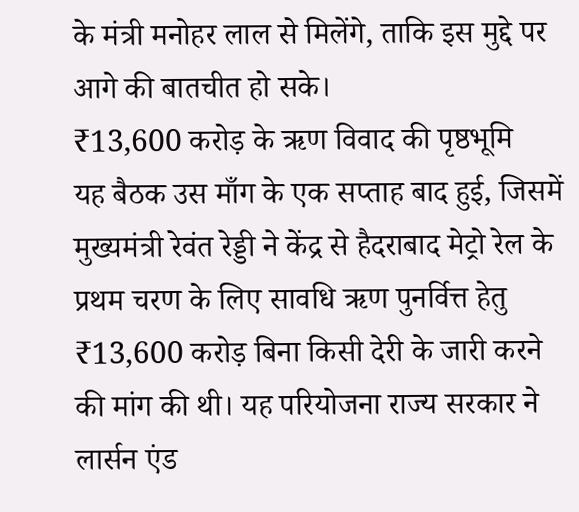के मंत्री मनोहर लाल से मिलेंगे, ताकि इस मुद्दे पर आगे की बातचीत हो सके।
₹13,600 करोड़ के ऋण विवाद की पृष्ठभूमि
यह बैठक उस माँग के एक सप्ताह बाद हुई, जिसमें मुख्यमंत्री रेवंत रेड्डी ने केंद्र से हैदराबाद मेट्रो रेल के प्रथम चरण के लिए सावधि ऋण पुनर्वित्त हेतु ₹13,600 करोड़ बिना किसी देरी के जारी करने की मांग की थी। यह परियोजना राज्य सरकार ने लार्सन एंड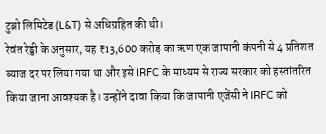टुब्रो लिमिटेड (L&T) से अधिग्रहित की थी।
रेवंत रेड्डी के अनुसार, यह ₹13,600 करोड़ का ऋण एक जापानी कंपनी से 4 प्रतिशत ब्याज दर पर लिया गया था और इसे IRFC के माध्यम से राज्य सरकार को हस्तांतरित किया जाना आवश्यक है। उन्होंने दावा किया कि जापानी एजेंसी ने IRFC को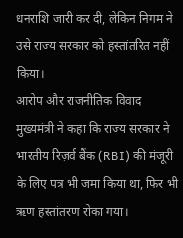धनराशि जारी कर दी, लेकिन निगम ने उसे राज्य सरकार को हस्तांतरित नहीं किया।
आरोप और राजनीतिक विवाद
मुख्यमंत्री ने कहा कि राज्य सरकार ने भारतीय रिज़र्व बैंक (RBI) की मंजूरी के लिए पत्र भी जमा किया था, फिर भी ऋण हस्तांतरण रोका गया।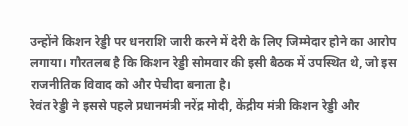उन्होंने किशन रेड्डी पर धनराशि जारी करने में देरी के लिए जिम्मेदार होने का आरोप लगाया। गौरतलब है कि किशन रेड्डी सोमवार की इसी बैठक में उपस्थित थे, जो इस राजनीतिक विवाद को और पेचीदा बनाता है।
रेवंत रेड्डी ने इससे पहले प्रधानमंत्री नरेंद्र मोदी, केंद्रीय मंत्री किशन रेड्डी और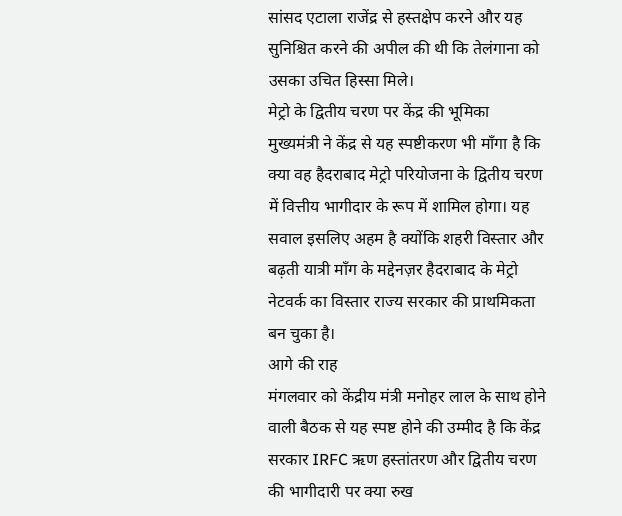सांसद एटाला राजेंद्र से हस्तक्षेप करने और यह सुनिश्चित करने की अपील की थी कि तेलंगाना को उसका उचित हिस्सा मिले।
मेट्रो के द्वितीय चरण पर केंद्र की भूमिका
मुख्यमंत्री ने केंद्र से यह स्पष्टीकरण भी माँगा है कि क्या वह हैदराबाद मेट्रो परियोजना के द्वितीय चरण में वित्तीय भागीदार के रूप में शामिल होगा। यह सवाल इसलिए अहम है क्योंकि शहरी विस्तार और बढ़ती यात्री माँग के मद्देनज़र हैदराबाद के मेट्रो नेटवर्क का विस्तार राज्य सरकार की प्राथमिकता बन चुका है।
आगे की राह
मंगलवार को केंद्रीय मंत्री मनोहर लाल के साथ होने वाली बैठक से यह स्पष्ट होने की उम्मीद है कि केंद्र सरकार IRFC ऋण हस्तांतरण और द्वितीय चरण की भागीदारी पर क्या रुख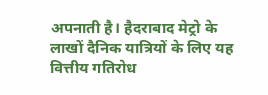अपनाती है। हैदराबाद मेट्रो के लाखों दैनिक यात्रियों के लिए यह वित्तीय गतिरोध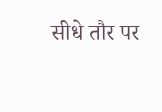सीधे तौर पर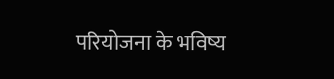परियोजना के भविष्य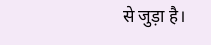से जुड़ा है।